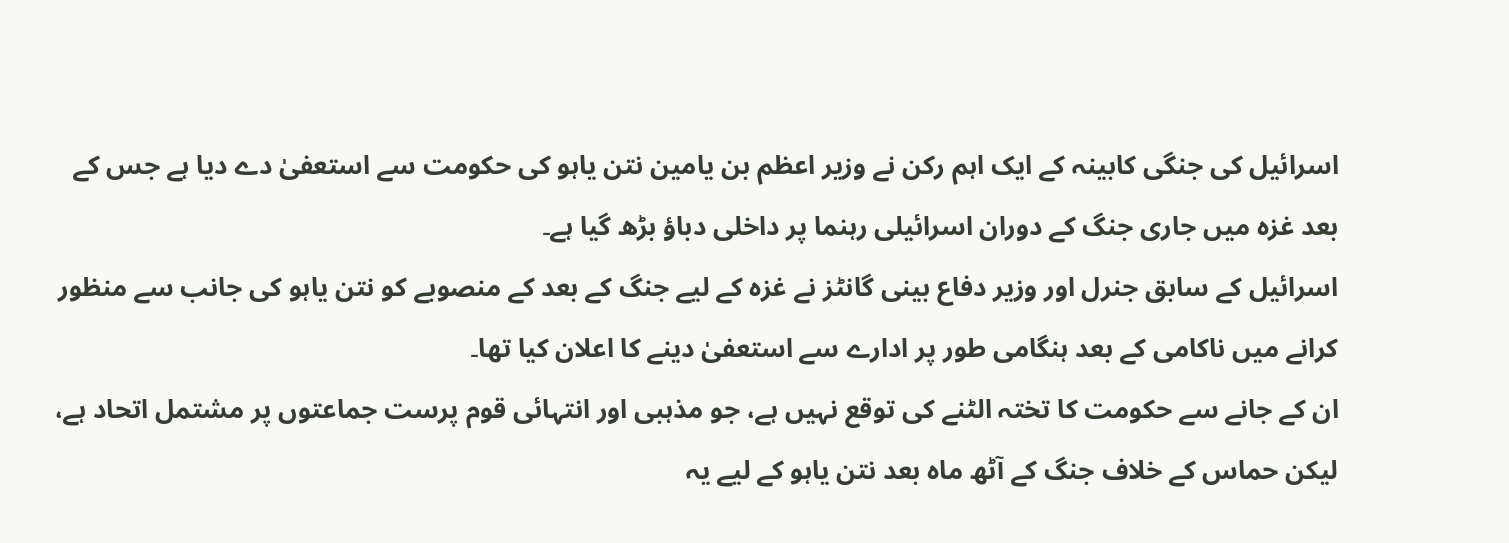اسرائیل کی جنگی کابینہ کے ایک اہم رکن نے وزیر اعظم بن یامین نتن یاہو کی حکومت سے استعفیٰ دے دیا ہے جس کے بعد غزہ میں جاری جنگ کے دوران اسرائیلی رہنما پر داخلی دباؤ بڑھ گیا ہے۔
اسرائیل کے سابق جنرل اور وزیر دفاع بینی گانٹز نے غزہ کے لیے جنگ کے بعد کے منصوبے کو نتن یاہو کی جانب سے منظور کرانے میں ناکامی کے بعد ہنگامی طور پر ادارے سے استعفیٰ دینے کا اعلان کیا تھا۔
ان کے جانے سے حکومت کا تختہ الٹنے کی توقع نہیں ہے، جو مذہبی اور انتہائی قوم پرست جماعتوں پر مشتمل اتحاد ہے، لیکن حماس کے خلاف جنگ کے آٹھ ماہ بعد نتن یاہو کے لیے یہ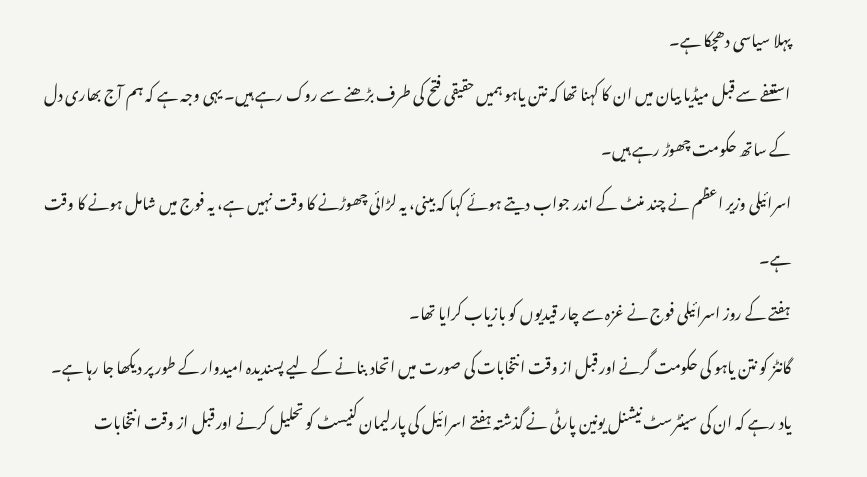پہلا سیاسی دھچکا ہے۔
استعفے سے قبل میڈیا بیان میں ان کا کہنا تھا کہ نتن یاہو ہمیں حقیقی فتح کی طرف بڑھنے سے روک رہے ہیں۔ یہی وجہ ہے کہ ہم آج بھاری دل کے ساتھ حکومت چھوڑ رہے ہیں۔
اسرائیلی وزیر اعظم نے چند منٹ کے اندر جواب دیتے ہوئے کہا کہ بینی، یہ لڑائی چھوڑنے کا وقت نہیں ہے، یہ فوج میں شامل ہونے کا وقت ہے۔
ہفتے کے روز اسرائیلی فوج نے غزہ سے چار قیدیوں کو بازیاب کرایا تھا۔
گانٹز کو نتن یاہو کی حکومت گرنے اور قبل از وقت انتخابات کی صورت میں اتحاد بنانے کے لیے پسندیدہ امیدوار کے طور پر دیکھا جا رہا ہے۔
یاد رہے کہ ان کی سینٹرسٹ نیشنل یونین پارٹی نے گذشتہ ہفتے اسرائیل کی پارلیمان کنیسٹ کو تحلیل کرنے اور قبل از وقت انتخابات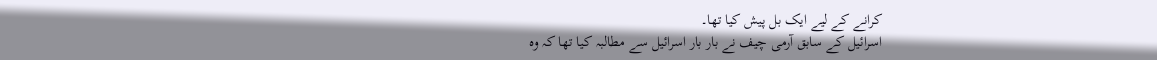کرانے کے لیے ایک بل پیش کیا تھا۔
اسرائیل کے سابق آرمی چیف نے بار بار اسرائیل سے مطالبہ کیا تھا کہ وہ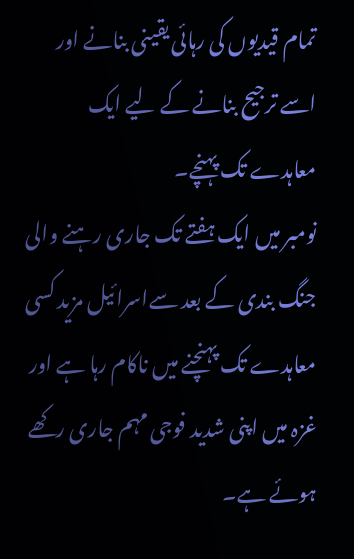تمام قیدیوں کی رہائی یقینی بنانے اور اسے ترجیح بنانے کے لیے ایک معاہدے تک پہنچے۔
نومبر میں ایک ہفتے تک جاری رہنے والی جنگ بندی کے بعد سےاسرائیل مزید کسی معاہدے تک پہنچنے میں ناکام رہا ہے اور غزہ میں اپنی شدید فوجی مہم جاری رکھے ہوئے ہے۔